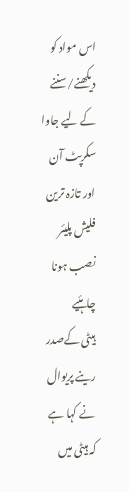اس مواد کو دیکھنے/سننے کے لیے جاوا سکرپٹ آن اور تازہ ترین فلیش پلیئر نصب ہونا چاہئیے
ہیٹی کےصدر رینے پریوال نے کہا ہے کہ ہیٹی میں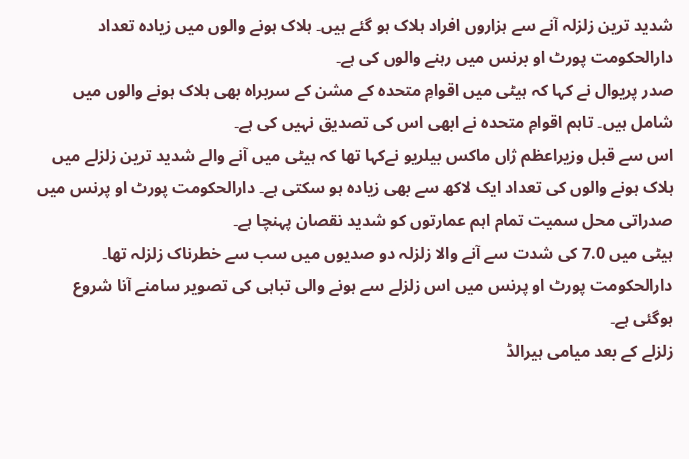شدید ترین زلزلہ آنے سے ہزاروں افراد ہلاک ہو گئے ہیں۔ ہلاک ہونے والوں میں زیادہ تعداد دارالحکومت پورٹ او برنس میں رہنے والوں کی ہے۔
صدر پریوال نے کہا کہ ہیٹی میں اقوامِ متحدہ کے مشن کے سربراہ بھی ہلاک ہونے والوں میں شامل ہیں۔ تاہم اقوامِ متحدہ نے ابھی اس کی تصدیق نہیں کی ہے۔
اس سے قبل وزیراعظم ژاں ماکس بیلریو نےکہا تھا کہ ہیٹی میں آنے والے شدید ترین زلزلے میں ہلاک ہونے والوں کی تعداد ایک لاکھ سے بھی زیادہ ہو سکتی ہے۔ دارالحکومت پورٹ او پرنس میں صدراتی محل سمیت تمام اہم عمارتوں کو شدید نقصان پہنچا ہے۔
ہیٹی میں 7.0 کی شدت سے آنے والا زلزلہ دو صدیوں میں سب سے خطرناک زلزلہ تھا۔
دارالحکومت پورٹ او پرنس میں اس زلزلے سے ہونے والی تباہی کی تصویر سامنے آنا شروع ہوگئی ہے۔
زلزلے کے بعد میامی ہیرالڈ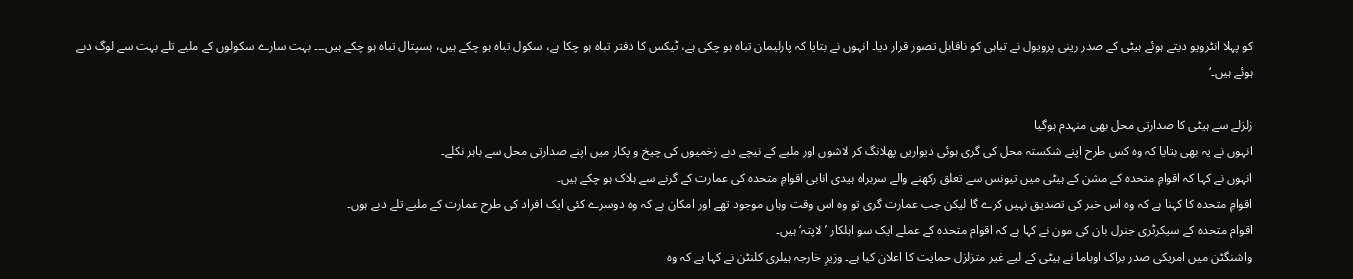کو پہلا انٹرویو دیتے ہوئے ہیٹی کے صدر رینی پرویول نے تباہی کو ناقابل تصور قرار دیا۔ انہوں نے بتایا کہ پارلیمان تباہ ہو چکی ہے، ٹیکس کا دفتر تباہ ہو چکا ہے، سکول تباہ ہو چکے ہیں، ہسپتال تباہ ہو چکے ہیں۔۔۔ بہت سارے سکولوں کے ملبے تلے بہت سے لوگ دبے ہوئے ہیں۔‘

زلزلے سے ہیٹی کا صدارتی محل بھی منہدم ہوگیا
انہوں نے یہ بھی بتایا کہ وہ کس طرح اپنے شکستہ محل کی گری ہوئی دیواریں پھلانگ کر لاشوں اور ملبے کے نیچے دبے زخمیوں کی چیخ و پکار میں اپنے صدارتی محل سے باہر نکلے۔
انہوں نے کہا کہ اقوامِ متحدہ کے مشن کے ہیٹی میں تیونس سے تعلق رکھنے والے سربراہ ہیدی انابی اقوامِ متحدہ کی عمارت کے گرنے سے ہلاک ہو چکے ہیں۔
اقوامِ متحدہ کا کہنا ہے کہ وہ اس خبر کی تصدیق نہیں کرے گا لیکن جب عمارت گری تو وہ اس وقت وہاں موجود تھے اور امکان ہے کہ وہ دوسرے کئی ایک افراد کی طرح عمارت کے ملبے تلے دبے ہوں۔
اقوام متحدہ کے سیکرٹری جنرل بان کی مون نے کہا ہے کہ اقوام متحدہ کے عملے ایک سو اہلکار ’لاپتہ‘ ہیں۔
واشنگٹن میں امریکی صدر براک اوباما نے ہیٹی کے لیے غیر متزلزل حمایت کا اعلان کیا ہے۔ وزیرِ خارجہ ہیلری کلنٹن نے کہا ہے کہ وہ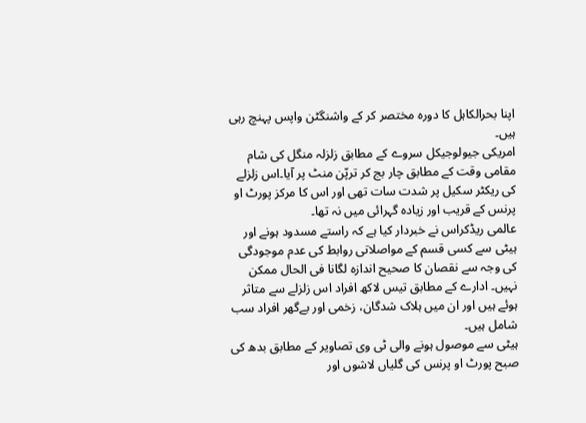اپنا بحرالکاہل کا دورہ مختصر کر کے واشنگٹن واپس پہنچ رہی ہیں۔
امریکی جیولوجیکل سروے کے مطابق زلزلہ منگل کی شام مقامی وقت کے مطابق چار بج کر ترپّن منٹ پر آیا۔اس زلزلے کی ریکٹر سکیل پر شدت سات تھی اور اس کا مرکز پورٹ او پرنس کے قریب اور زیادہ گہرائی میں نہ تھا۔
عالمی ریڈکراس نے خبردار کیا ہے کہ راستے مسدود ہونے اور ہیٹی سے کسی قسم کے مواصلاتی روابط کی عدم موجودگی کی وجہ سے نقصان کا صحیح اندازہ لگانا فی الحال ممکن نہیں۔ ادارے کے مطابق تیس لاکھ افراد اس زلزلے سے متاثر ہوئے ہیں اور ان میں ہلاک شدگان، زخمی اور بےگھر افراد سب شامل ہیں۔
ہیٹی سے موصول ہونے والی ٹی وی تصاویر کے مطابق بدھ کی صبح پورٹ او پرنس کی گلیاں لاشوں اور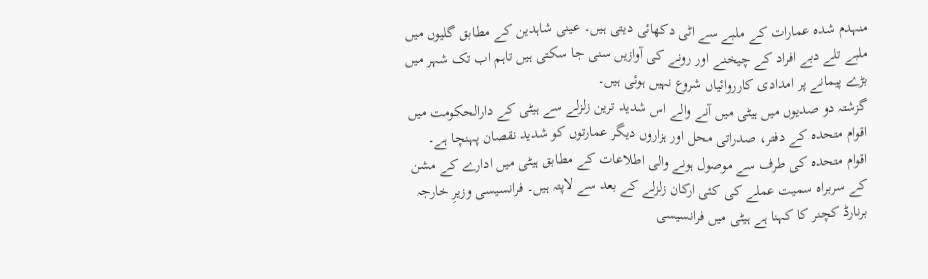منہدم شدہ عمارات کے ملبے سے اٹی دکھائی دیتی ہیں۔ عینی شاہدین کے مطابق گلیوں میں ملبے تلے دبے افراد کے چیخنے اور رونے کی آوازیں سنی جا سکتی ہیں تاہم اب تک شہر میں بڑے پیمانے پر امدادی کارروائیاں شروع نہیں ہوئی ہیں۔
گزشتہ دو صدیوں میں ہیٹی میں آنے والے اس شدید ترین زلزلے سے ہیٹی کے دارالحکومت میں اقوام متحدہ کے دفتر، صدراتی محل اور ہزاروں دیگر عمارتوں کو شدید نقصان پہنچا ہے۔
اقوام متحدہ کی طرف سے موصول ہونے والی اطلاعات کے مطابق ہیٹی میں ادارے کے مشن کے سربراہ سمیت عملے کی کئی ارکان زلزلے کے بعد سے لاپتہ ہیں۔ فرانسیسی وزیرِ خارجہ برنارڈ کچنر کا کہنا ہے ہیٹی میں فرانسیسی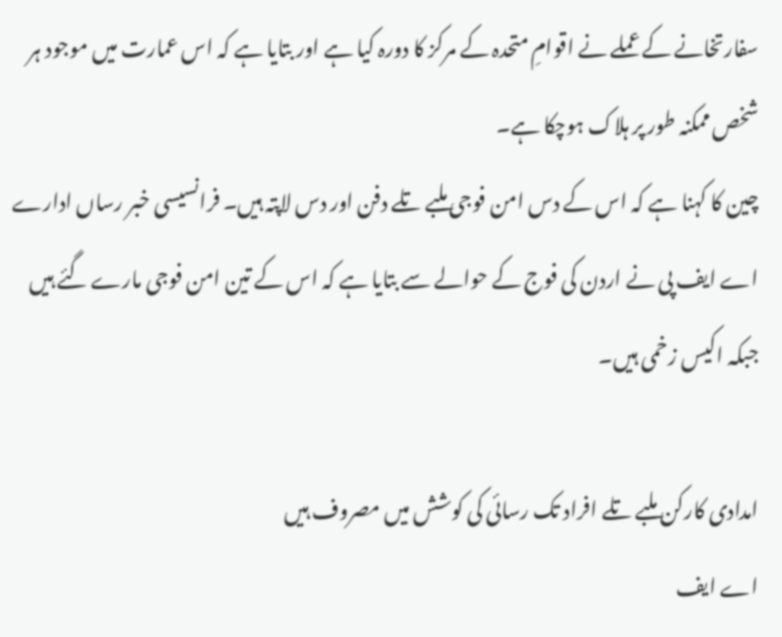سفارتخانے کے عملے نے اقوامِ متحدہ کے مرکز کا دورہ کیا ہے اور بتایا ہے کہ اس عمارت میں موجود ہر شخص ممکنہ طور پر ہلاک ہوچکا ہے۔
چین کا کہنا ہے کہ اس کے دس امن فوجی ملبے تلے دفن اور دس لاپتہ ہیں۔ فرانسیسی خبر رساں ادارے اے ایف پی نے اردن کی فوج کے حوالے سے بتایا ہے کہ اس کے تین امن فوجی مارے گئے ہیں جبکہ اکیس زخمی ہیں۔

امدادی کارکن ملبے تلے افراد تک رسائی کی کوشش میں مصروف ہیں
اے ایف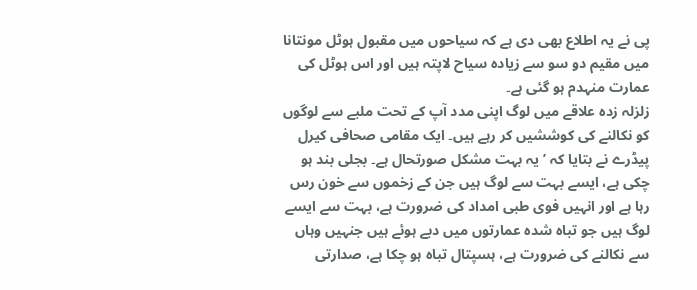پی نے یہ اطلاع بھی دی ہے کہ سیاحوں میں مقبول ہوٹل مونتانا میں مقیم دو سو سے زیادہ سیاح لاپتہ ہیں اور اس ہوٹل کی عمارت منہدم ہو گئی ہے۔
زلزلہ زدہ علاقے میں لوگ اپنی مدد آپ کے تحت ملبے سے لوگوں کو نکالنے کی کوششیں کر رہے ہیں۔ ایک مقامی صحافی کیرل پیڈرے نے بتایا کہ ’یہ بہت مشکل صورتحال ہے۔ بجلی بند ہو چکی ہے، ایسے بہت سے لوگ ہیں جن کے زخموں سے خون رس رہا ہے اور انہیں فوی طبی امداد کی ضرورت ہے، بہت سے ایسے لوگ ہیں جو تباہ شدہ عمارتوں میں دبے ہوئے ہیں جنہیں وہاں سے نکالنے کی ضرورت ہے، ہسپتال تباہ ہو چکا ہے، صدارتی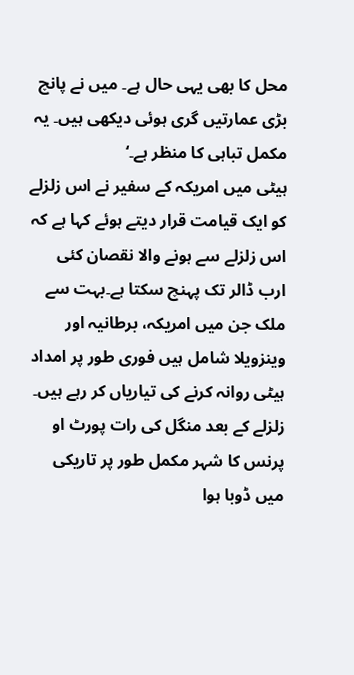محل کا بھی یہی حال ہے۔ میں نے پانچ بڑی عمارتیں گری ہوئی دیکھی ہیں۔ یہ مکمل تباہی کا منظر ہے۔‘
ہیٹی میں امریکہ کے سفیر نے اس زلزلے کو ایک قیامت قرار دیتے ہوئے کہا ہے کہ اس زلزلے سے ہونے والا نقصان کئی ارب ڈالر تک پہنچ سکتا ہے۔بہت سے ملک جن میں امریکہ، برطانیہ اور وینزویلا شامل ہیں فوری طور پر امداد ہیٹی روانہ کرنے کی تیاریاں کر رہے ہیں۔
زلزلے کے بعد منگل کی رات پورٹ او پرنس کا شہر مکمل طور پر تاریکی میں ڈوبا ہوا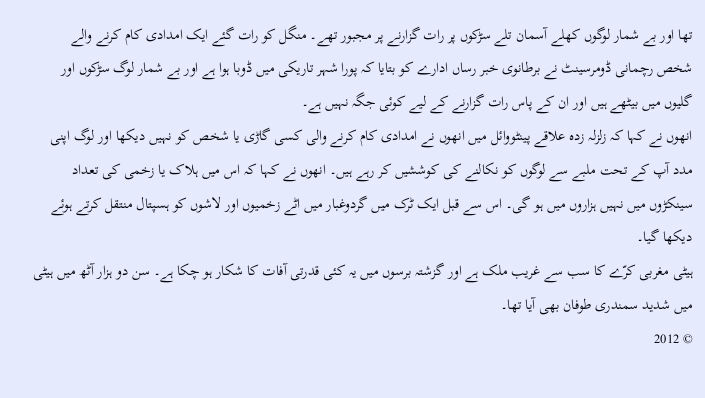تھا اور بے شمار لوگوں کھلے آسمان تلے سڑکوں پر رات گزارنے پر مجبور تھے۔ منگل کو رات گئے ایک امدادی کام کرنے والے شخص رچمانی ڈومرسینٹ نے برطانوی خبر رساں ادارے کو بتایا کہ پورا شہر تاریکی میں ڈوبا ہوا ہے اور بے شمار لوگ سڑکوں اور گلیوں میں بیٹھے ہیں اور ان کے پاس رات گزارنے کے لیے کوئی جگہ نہیں ہے۔
انھوں نے کہا کہ زلزلہ زدہ علاقے پینٹووائل میں انھوں نے امدادی کام کرنے والی کسی گاڑی یا شخص کو نہیں دیکھا اور لوگ اپنی مدد آپ کے تحت ملبے سے لوگوں کو نکالنے کی کوششیں کر رہے ہیں۔ انھوں نے کہا کہ اس میں ہلاک یا زخمی کی تعداد سینکڑوں میں نہیں ہزاروں میں ہو گی۔ اس سے قبل ایک ٹرک میں گردوغبار میں اٹے زخمیوں اور لاشوں کو ہسپتال منتقل کرتے ہوئے دیکھا گیا۔
ہیٹی مغربی کرّے کا سب سے غریب ملک ہے اور گزشتہ برسوں میں یہ کئی قدرتی آفات کا شکار ہو چکا ہے۔ سن دو ہزار آٹھ میں ہیٹی میں شدید سمندری طوفان بھی آیا تھا۔
© 2012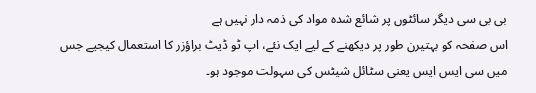بی بی سی دیگر سائٹوں پر شائع شدہ مواد کی ذمہ دار نہیں ہے
اس صفحہ کو بہتیرن طور پر دیکھنے کے لیے ایک نئے، اپ ٹو ڈیٹ براؤزر کا استعمال کیجیے جس میں سی ایس ایس یعنی سٹائل شیٹس کی سہولت موجود ہو۔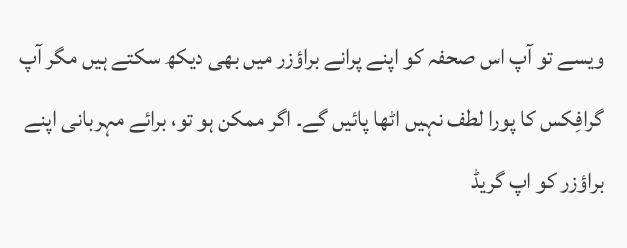ویسے تو آپ اس صحفہ کو اپنے پرانے براؤزر میں بھی دیکھ سکتے ہیں مگر آپ گرافِکس کا پورا لطف نہیں اٹھا پائیں گے۔ اگر ممکن ہو تو، برائے مہربانی اپنے براؤزر کو اپ گریڈ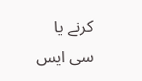کرنے یا سی ایس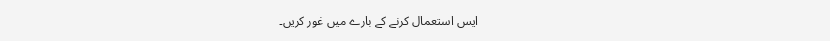ایس استعمال کرنے کے بارے میں غور کریں۔